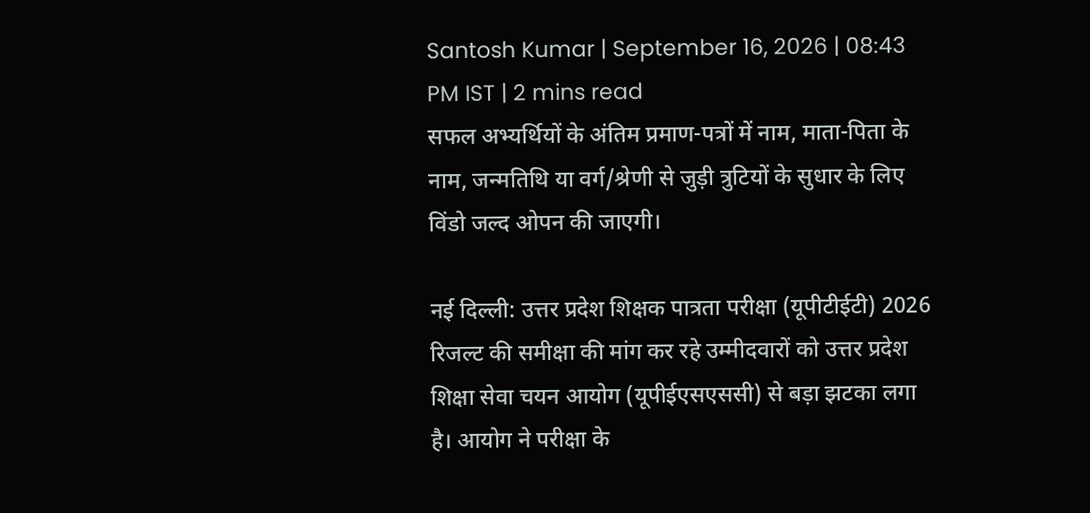Santosh Kumar | September 16, 2026 | 08:43 PM IST | 2 mins read
सफल अभ्यर्थियों के अंतिम प्रमाण-पत्रों में नाम, माता-पिता के नाम, जन्मतिथि या वर्ग/श्रेणी से जुड़ी त्रुटियों के सुधार के लिए विंडो जल्द ओपन की जाएगी।

नई दिल्ली: उत्तर प्रदेश शिक्षक पात्रता परीक्षा (यूपीटीईटी) 2026 रिजल्ट की समीक्षा की मांग कर रहे उम्मीदवारों को उत्तर प्रदेश शिक्षा सेवा चयन आयोग (यूपीईएसएससी) से बड़ा झटका लगा है। आयोग ने परीक्षा के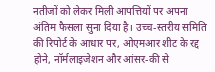नतीजों को लेकर मिली आपत्तियों पर अपना अंतिम फैसला सुना दिया है। उच्च-स्तरीय समिति की रिपोर्ट के आधार पर, ओएमआर शीट के रद्द होने, नॉर्मलाइजेशन और आंसर-की से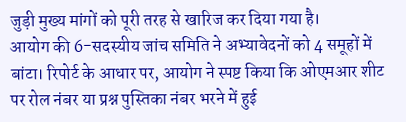जुड़ी मुख्य मांगों को पूरी तरह से खारिज कर दिया गया है।
आयोग की 6-सदस्यीय जांच समिति ने अभ्यावेदनों को 4 समूहों में बांटा। रिपोर्ट के आधार पर, आयोग ने स्पष्ट किया कि ओएमआर शीट पर रोल नंबर या प्रश्न पुस्तिका नंबर भरने में हुई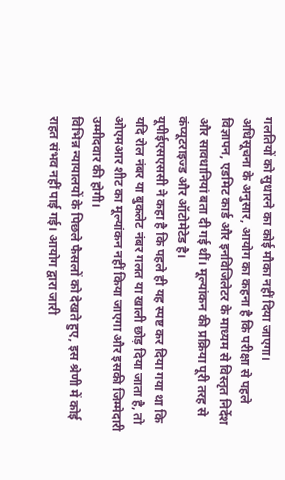गलतियों को सुधारने का कोई मौका नहीं दिया जाएगा।
अधिसूचना के अनुसार, आयोग का कहना है कि परीक्षा से पहले विज्ञापन, एडमिट कार्ड और इनविजिलेटर के माध्यम से विस्तृत निर्देश और सावधानियां बता दी गई थीं। मूल्यांकन की प्रक्रिया पूरी तरह से कंप्यूटराइज्ड और ऑटोमेटेड है।
यूपीईएसएससी ने कहा है कि पहले ही यह स्पष्ट कर दिया गया था कि यदि रोल नंबर या बुकलेट नंबर गलत या खाली छोड़ दिया जाता है, तो ओएमआर शीट का मूल्यांकन नहीं किया जाएगा और इसकी जिम्मेदारी उम्मीदवार की होगी।
विभिन्न न्यायालयों के पिछले फैसलों को देखते हुए, इस श्रेणी में कोई राहत संभव नहीं पाई गई। आयोग द्वारा जारी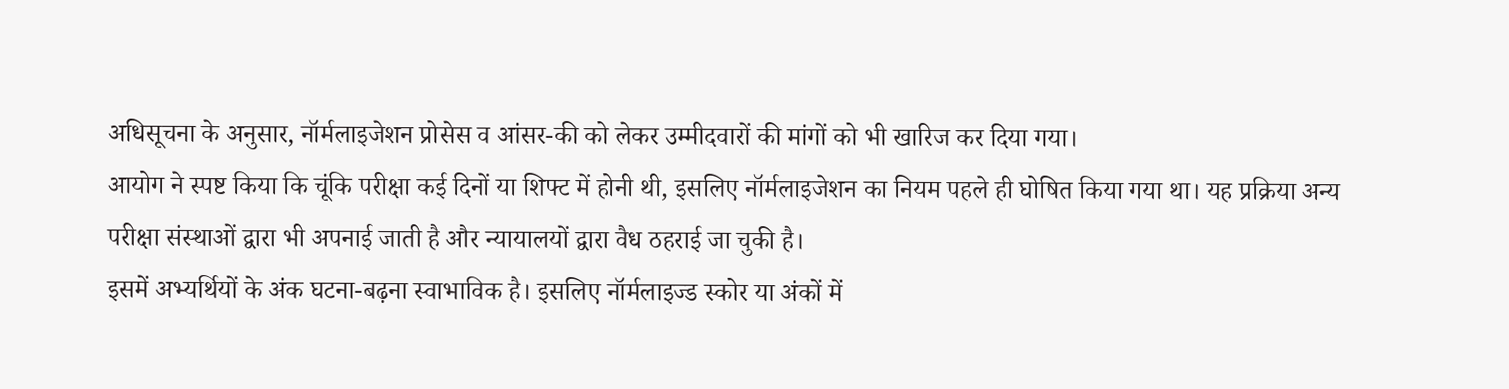अधिसूचना के अनुसार, नॉर्मलाइजेशन प्रोसेस व आंसर-की को लेकर उम्मीदवारों की मांगों को भी खारिज कर दिया गया।
आयोग ने स्पष्ट किया कि चूंकि परीक्षा कई दिनों या शिफ्ट में होनी थी, इसलिए नॉर्मलाइजेशन का नियम पहले ही घोषित किया गया था। यह प्रक्रिया अन्य परीक्षा संस्थाओं द्वारा भी अपनाई जाती है और न्यायालयों द्वारा वैध ठहराई जा चुकी है।
इसमें अभ्यर्थियों के अंक घटना-बढ़ना स्वाभाविक है। इसलिए नॉर्मलाइज्ड स्कोर या अंकों में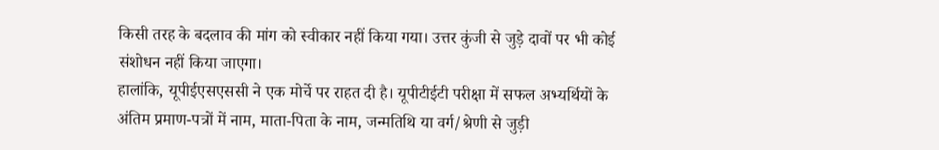किसी तरह के बदलाव की मांग को स्वीकार नहीं किया गया। उत्तर कुंजी से जुड़े दावों पर भी कोई संशोधन नहीं किया जाएगा।
हालांकि, यूपीईएसएससी ने एक मोर्चे पर राहत दी है। यूपीटीईटी परीक्षा में सफल अभ्यर्थियों के अंतिम प्रमाण-पत्रों में नाम, माता-पिता के नाम, जन्मतिथि या वर्ग/श्रेणी से जुड़ी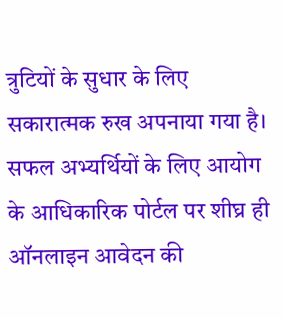त्रुटियों के सुधार के लिए सकारात्मक रुख अपनाया गया है।
सफल अभ्यर्थियों के लिए आयोग के आधिकारिक पोर्टल पर शीघ्र ही ऑनलाइन आवेदन की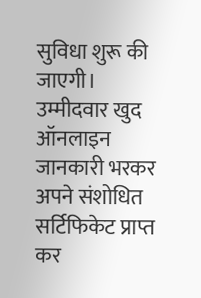सुविधा शुरू की जाएगी। उम्मीदवार खुद ऑनलाइन जानकारी भरकर अपने संशोधित सर्टिफिकेट प्राप्त कर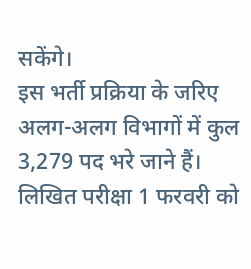सकेंगे।
इस भर्ती प्रक्रिया के जरिए अलग-अलग विभागों में कुल 3,279 पद भरे जाने हैं। लिखित परीक्षा 1 फरवरी को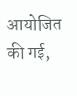आयोजित की गई,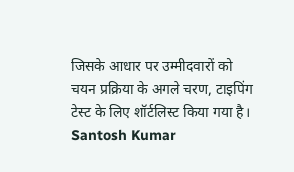जिसके आधार पर उम्मीदवारों को चयन प्रक्रिया के अगले चरण, टाइपिंग टेस्ट के लिए शॉर्टलिस्ट किया गया है।
Santosh Kumar